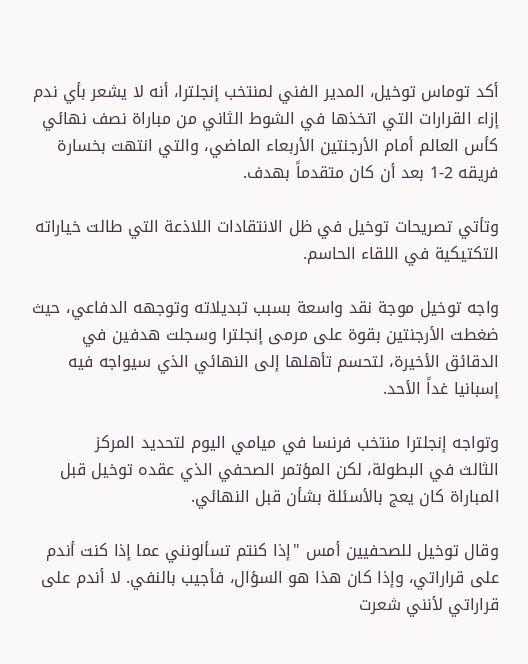أكد توماس توخيل، المدير الفني لمنتخب إنجلترا، أنه لا يشعر بأي ندم إزاء القرارات التي اتخذها في الشوط الثاني من مباراة نصف نهائي كأس العالم أمام الأرجنتين الأربعاء الماضي، والتي انتهت بخسارة فريقه 2-1 بعد أن كان متقدماً بهدف.

وتأتي تصريحات توخيل في ظل الانتقادات اللاذعة التي طالت خياراته التكتيكية في اللقاء الحاسم.

واجه توخيل موجة نقد واسعة بسبب تبديلاته وتوجهه الدفاعي، حيث ضغطت الأرجنتين بقوة على مرمى إنجلترا وسجلت هدفين في الدقائق الأخيرة، لتحسم تأهلها إلى النهائي الذي سيواجه فيه إسبانيا غداً الأحد.

وتواجه إنجلترا منتخب فرنسا في ميامي ‌اليوم لتحديد المركز الثالث ‌في البطولة، لكن المؤتمر الصحفي الذي عقده توخيل ‌قبل المباراة كان يعج بالأسئلة بشأن قبل النهائي.

وقال توخيل للصحفيين أمس "إذا كنتم تسألونني عما إذا كنت أندم على قراراتي، وإذا كان هذا هو السؤال، فأجيب بالنفي. لا أندم على قراراتي لأنني شعرت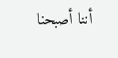أننا أصبحنا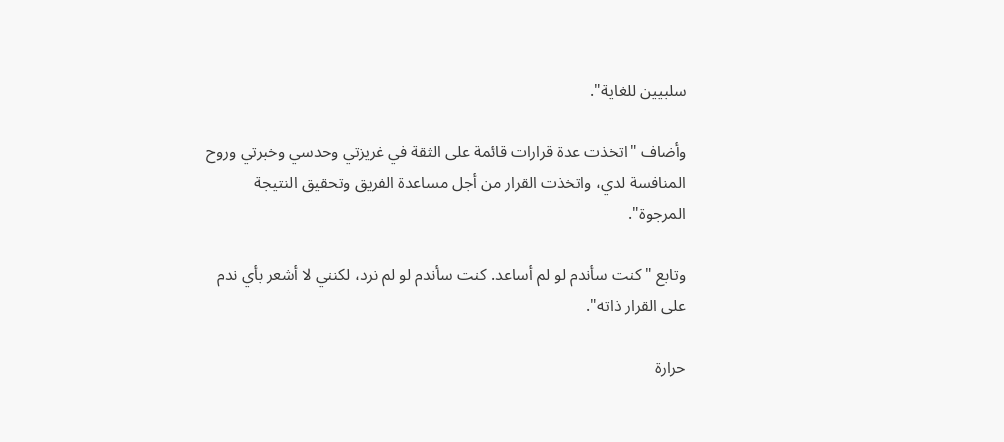سلبيين للغاية".

وأضاف "اتخذت عدة قرارات قائمة على الثقة في غريزتي وحدسي وخبرتي وروح المنافسة لدي، واتخذت القرار من أجل مساعدة الفريق وتحقيق النتيجة المرجوة".

وتابع "كنت سأندم لو لم أساعد. كنت سأندم لو لم نرد، لكنني لا أشعر بأي ندم على القرار ذاته".

حرارة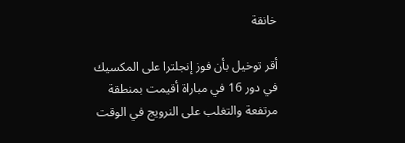خانقة

أقر توخيل بأن فوز ‌إنجلترا على المكسيك في دور 16 في مباراة أقيمت بمنطقة مرتفعة والتغلب على النرويج في الوقت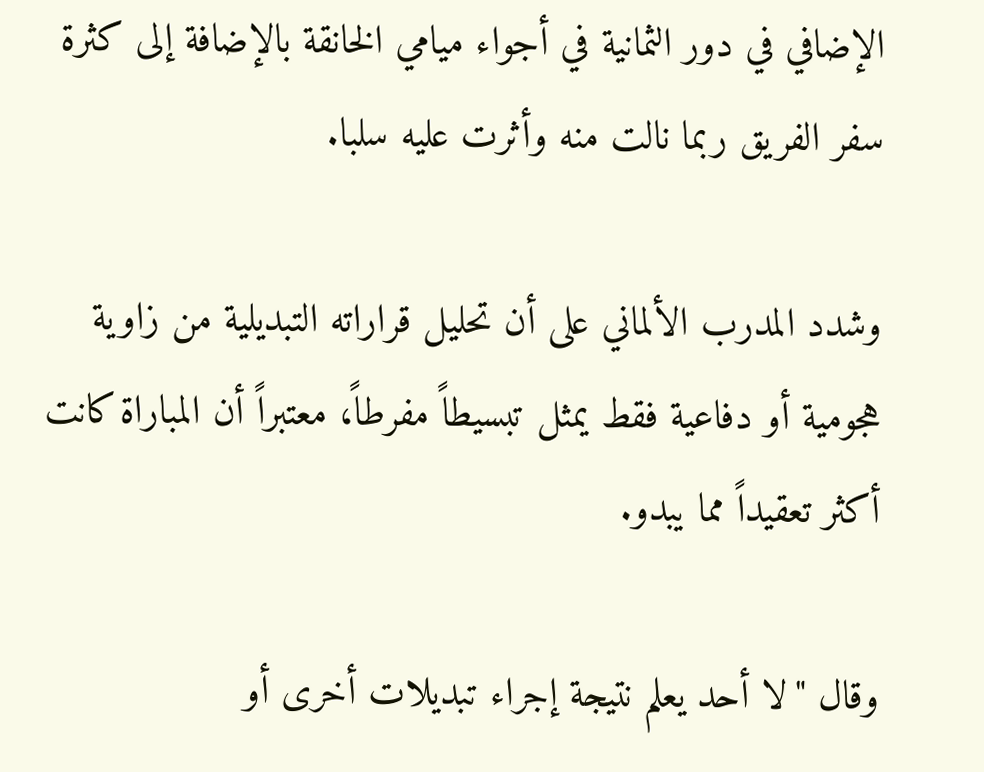الإضافي في دور الثمانية في ‌أجواء ميامي الخانقة بالإضافة إلى كثرة سفر الفريق ربما نالت منه وأثرت ‌عليه سلبا.

وشدد المدرب الألماني على أن تحليل قراراته التبديلية من زاوية هجومية أو دفاعية فقط يمثل تبسيطاً مفرطاً، معتبراً أن المباراة كانت أكثر تعقيداً مما يبدو.

وقال "لا أحد يعلم نتيجة إجراء تبديلات أخرى أو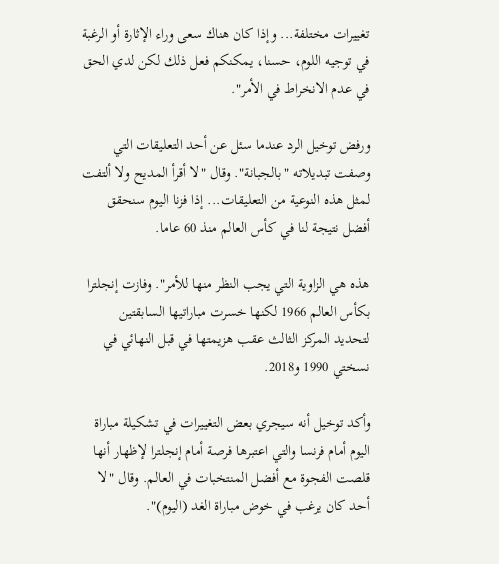تغييرات مختلفة... وإذا كان هناك سعى ‌وراء الإثارة أو الرغبة في توجيه اللوم، حسنا، يمكنكم فعل ذلك لكن لدي الحق في عدم الانخراط في الأمر".

ورفض توخيل الرد عندما سئل عن أحد التعليقات التي وصفت تبديلاته "بالجبانة". وقال "لا أقرأ المديح ولا ألتفت لمثل هذه النوعية من التعليقات... إذا فزنا اليوم سنحقق أفضل نتيجة لنا في كأس العالم منذ 60 عاما.

هذه هي الزاوية التي يجب النظر منها للأمر". وفازت إنجلترا بكأس العالم 1966 لكنها خسرت مباراتيها السابقتين لتحديد المركز الثالث عقب هزيمتها في قبل النهائي في نسختي 1990 و2018.

وأكد توخيل أنه سيجري بعض التغييرات في تشكيلة مباراة اليوم أمام فرنسا والتي اعتبرها فرصة أمام إنجلترا لإظهار أنها قلصت الفجوة مع أفضل المنتخبات في العالم. وقال "لا أحد كان يرغب في خوض مباراة الغد (اليوم)".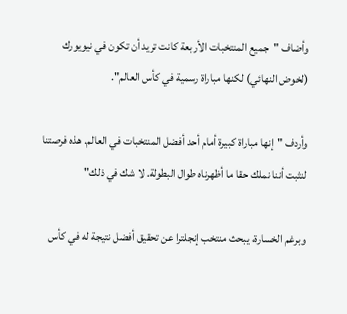وأضاف "جميع المنتخبات الأربعة كانت تريد أن تكون في نيويورك (لخوض النهائي) لكنها مباراة رسمية في كأس العالم".

وأردف "إنها مباراة كبيرة أمام أحد أفضل المنتخبات في العالم. هذه فرصتنا لنثبت أننا نملك حقا ما أظهرناه طوال البطولة. لا شك في ذلك"

وبرغم الخسارة، يبحث منتخب إنجلترا عن تحقيق أفضل نتيجة له في كأس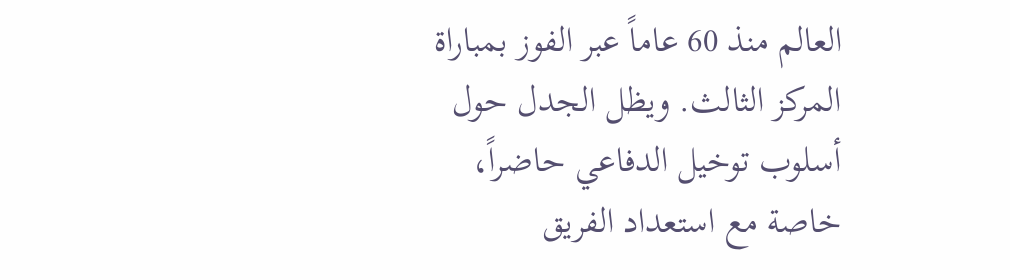العالم منذ 60 عاماً عبر الفوز بمباراة المركز الثالث. ويظل الجدل حول أسلوب توخيل الدفاعي حاضراً، خاصة مع استعداد الفريق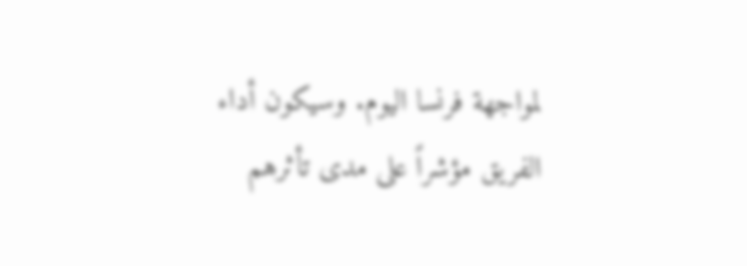لمواجهة فرنسا اليوم. وسيكون أداء الفريق مؤشراً على مدى تأثرهم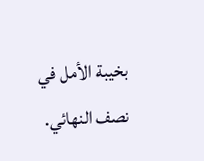بخيبة الأمل في نصف النهائي.